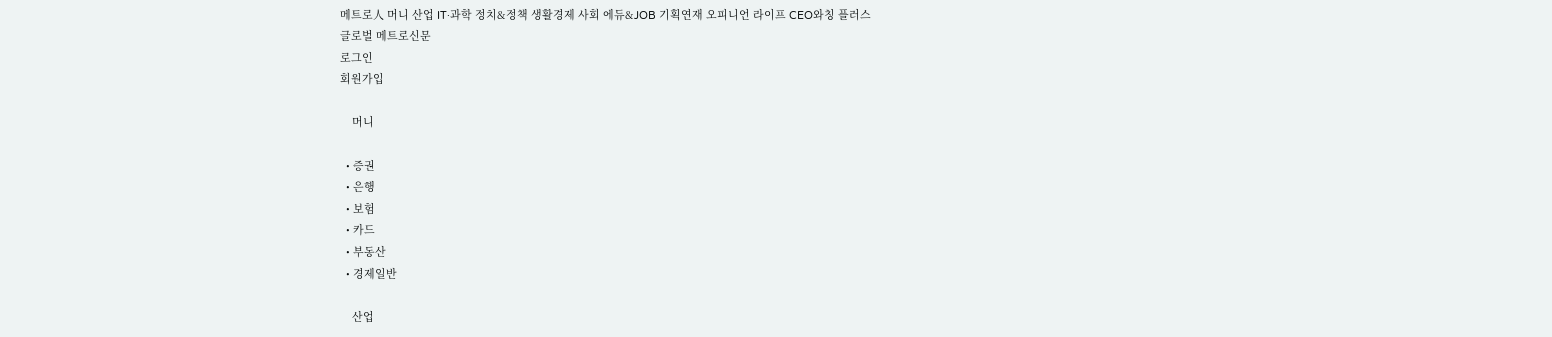메트로人 머니 산업 IT·과학 정치&정책 생활경제 사회 에듀&JOB 기획연재 오피니언 라이프 CEO와칭 플러스
글로벌 메트로신문
로그인
회원가입

    머니

  • 증권
  • 은행
  • 보험
  • 카드
  • 부동산
  • 경제일반

    산업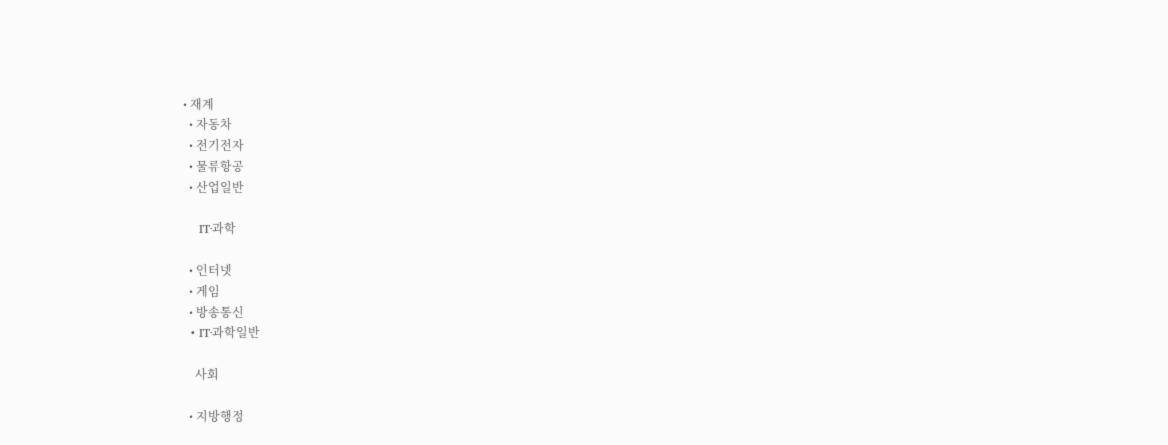• 재계
  • 자동차
  • 전기전자
  • 물류항공
  • 산업일반

    IT·과학

  • 인터넷
  • 게임
  • 방송통신
  • IT·과학일반

    사회

  • 지방행정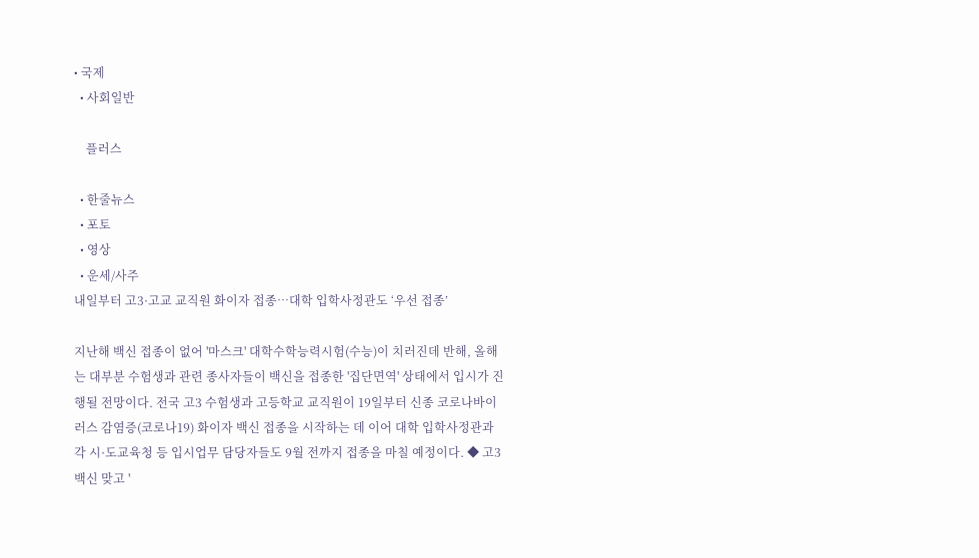• 국제
  • 사회일반

    플러스

  • 한줄뉴스
  • 포토
  • 영상
  • 운세/사주
내일부터 고3·고교 교직원 화이자 접종…대학 입학사정관도 ‘우선 접종’

지난해 백신 접종이 없어 '마스크' 대학수학능력시험(수능)이 치러진데 반해, 올해는 대부분 수험생과 관련 종사자들이 백신을 접종한 '집단면역' 상태에서 입시가 진행될 전망이다. 전국 고3 수험생과 고등학교 교직원이 19일부터 신종 코로나바이러스 감염증(코로나19) 화이자 백신 접종을 시작하는 데 이어 대학 입학사정관과 각 시·도교육청 등 입시업무 담당자들도 9월 전까지 접종을 마칠 예정이다. ◆ 고3 백신 맞고 '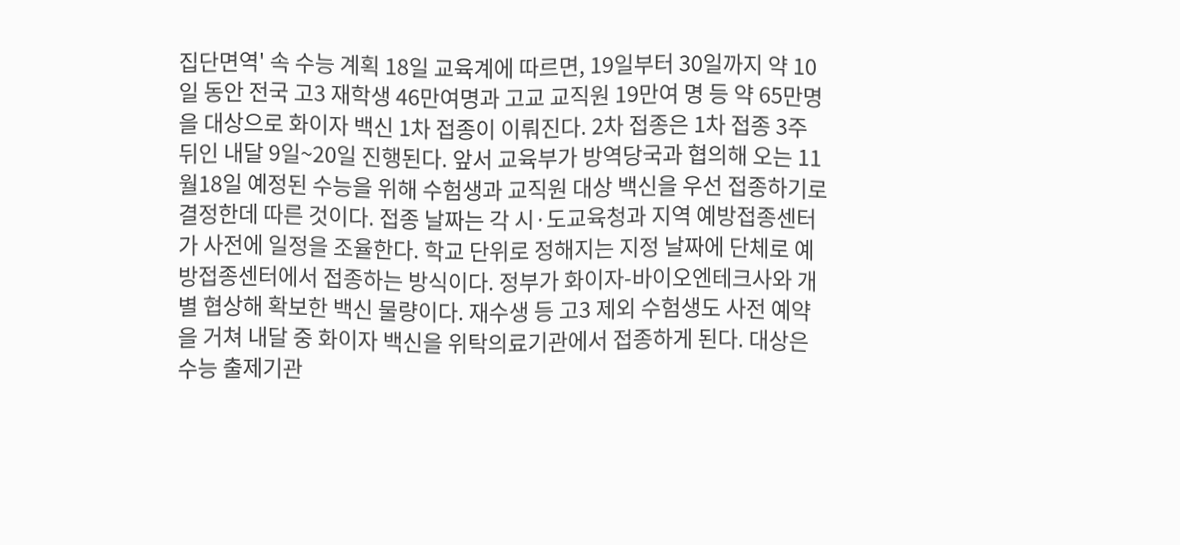집단면역' 속 수능 계획 18일 교육계에 따르면, 19일부터 30일까지 약 10일 동안 전국 고3 재학생 46만여명과 고교 교직원 19만여 명 등 약 65만명을 대상으로 화이자 백신 1차 접종이 이뤄진다. 2차 접종은 1차 접종 3주 뒤인 내달 9일~20일 진행된다. 앞서 교육부가 방역당국과 협의해 오는 11월18일 예정된 수능을 위해 수험생과 교직원 대상 백신을 우선 접종하기로 결정한데 따른 것이다. 접종 날짜는 각 시·도교육청과 지역 예방접종센터가 사전에 일정을 조율한다. 학교 단위로 정해지는 지정 날짜에 단체로 예방접종센터에서 접종하는 방식이다. 정부가 화이자-바이오엔테크사와 개별 협상해 확보한 백신 물량이다. 재수생 등 고3 제외 수험생도 사전 예약을 거쳐 내달 중 화이자 백신을 위탁의료기관에서 접종하게 된다. 대상은 수능 출제기관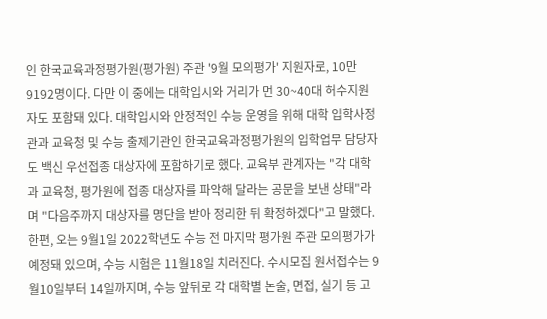인 한국교육과정평가원(평가원) 주관 '9월 모의평가' 지원자로, 10만9192명이다. 다만 이 중에는 대학입시와 거리가 먼 30~40대 허수지원자도 포함돼 있다. 대학입시와 안정적인 수능 운영을 위해 대학 입학사정관과 교육청 및 수능 출제기관인 한국교육과정평가원의 입학업무 담당자도 백신 우선접종 대상자에 포함하기로 했다. 교육부 관계자는 "각 대학과 교육청, 평가원에 접종 대상자를 파악해 달라는 공문을 보낸 상태"라며 "다음주까지 대상자를 명단을 받아 정리한 뒤 확정하겠다"고 말했다. 한편, 오는 9월1일 2022학년도 수능 전 마지막 평가원 주관 모의평가가 예정돼 있으며, 수능 시험은 11월18일 치러진다. 수시모집 원서접수는 9월10일부터 14일까지며, 수능 앞뒤로 각 대학별 논술, 면접, 실기 등 고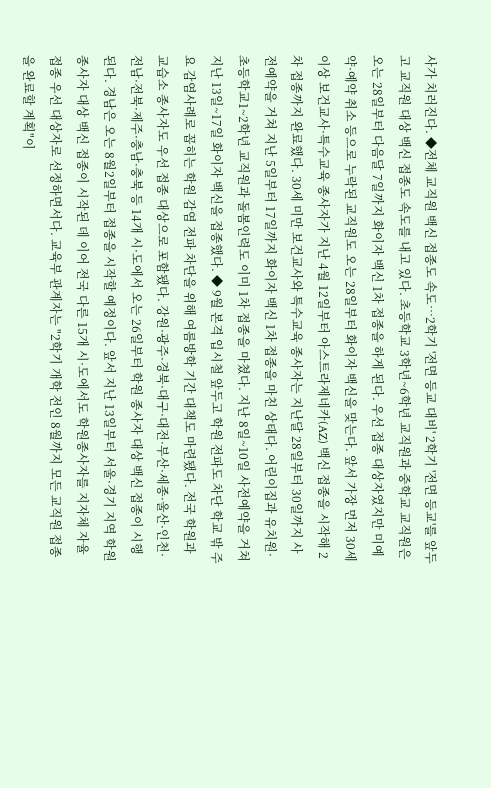사가 치러진다. ◆전체 교직원 백신 접종도 속도…2학기 '전면 등교 대비' 2학기 '전면 등교'를 앞두고 교직원 대상 백신 접종도 속도를 내고 있다. 초등학교 3학년~6학년 교직원과 중학교 교직원은 오는 28일부터 다음달 7일까지 화이자 백신 1차 접종을 하게 된다. 우선 접종 대상자였지만 미예약·예약 취소 등으로 누락된 교직원도 오는 28일부터 화이자 백신을 맞는다. 앞서 가장 먼저 30세 이상 보건교사·특수교육 종사자가 지난 4월 12일부터 아스트라제네카(AZ) 백신 접종을 시작해 2차 접종까지 완료했다. 30세 미만 보건교사와 특수교육 종사자는 지난달 28일부터 30일까지 사전예약을 거쳐 지난 5일부터 17일까지 화이자 백신 1차 접종을 마친 상태다. 어린이집과 유치원·초등학교1~2학년 교직원과 돌봄인력도 이미 1차 접종을 마쳤다. 지난 8일~10일 사전예약을 거쳐 지난 13일~17일 화이자 백신을 접종했다. ◆ 9월 본격 입시철 앞두고 학원 전파도 차단 학교 밖 주요 감염사례로 꼽히는 학원 감염 전파 차단을 위해 여름방학 기간 대책도 마련됐다. 전국 학원과 교습소 종사자도 우선 접종 대상으로 포함됐다. 강원·광주·경북·대구·대전·부산·세종·울산·인천·전남·전북·제주·충남·충북 등 14개 시·도에서 오는 26일부터 학원 종사자 대상 백신 접종이 시행된다. 경남은 오는 8월2일부터 접종을 시작할 예정이다. 앞서 지난 13일부터 서울·경기 지역 학원 종사자 대상 백신 접종이 시작된 데 이어 전국 다른 15개 시·도에서도 학원종사자를 지자체 자율 접종 우선 대상자로 선정하면서다. 교육부 관계자는 "2학기 개학 전인 8월까지 모든 교직원 접종을 완료할 계획"이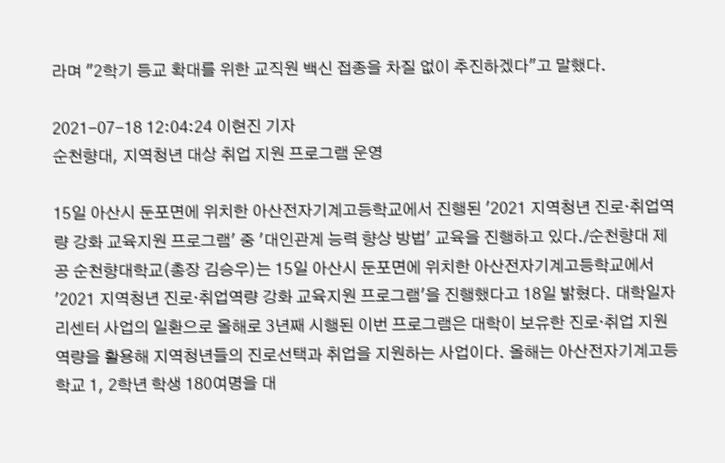라며 "2학기 등교 확대를 위한 교직원 백신 접종을 차질 없이 추진하겠다"고 말했다.

2021-07-18 12:04:24 이현진 기자
순천향대, 지역청년 대상 취업 지원 프로그램 운영

15일 아산시 둔포면에 위치한 아산전자기계고등학교에서 진행된 '2021 지역청년 진로·취업역량 강화 교육지원 프로그램' 중 '대인관계 능력 향상 방법' 교육을 진행하고 있다./순천향대 제공 순천향대학교(총장 김승우)는 15일 아산시 둔포면에 위치한 아산전자기계고등학교에서 '2021 지역청년 진로·취업역량 강화 교육지원 프로그램'을 진행했다고 18일 밝혔다. 대학일자리센터 사업의 일환으로 올해로 3년째 시행된 이번 프로그램은 대학이 보유한 진로·취업 지원 역량을 활용해 지역청년들의 진로선택과 취업을 지원하는 사업이다. 올해는 아산전자기계고등학교 1, 2학년 학생 180여명을 대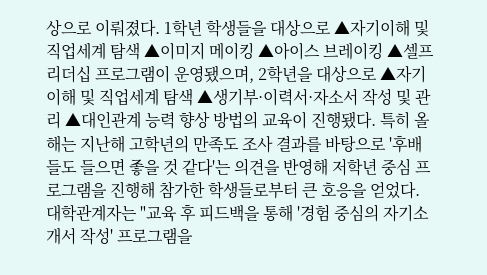상으로 이뤄졌다. 1학년 학생들을 대상으로 ▲자기이해 및 직업세계 탐색 ▲이미지 메이킹 ▲아이스 브레이킹 ▲셀프리더십 프로그램이 운영됐으며, 2학년을 대상으로 ▲자기이해 및 직업세계 탐색 ▲생기부·이력서·자소서 작성 및 관리 ▲대인관계 능력 향상 방법의 교육이 진행됐다. 특히 올해는 지난해 고학년의 만족도 조사 결과를 바탕으로 '후배들도 들으면 좋을 것 같다'는 의견을 반영해 저학년 중심 프로그램을 진행해 참가한 학생들로부터 큰 호응을 얻었다. 대학관계자는 "교육 후 피드백을 통해 '경험 중심의 자기소개서 작성' 프로그램을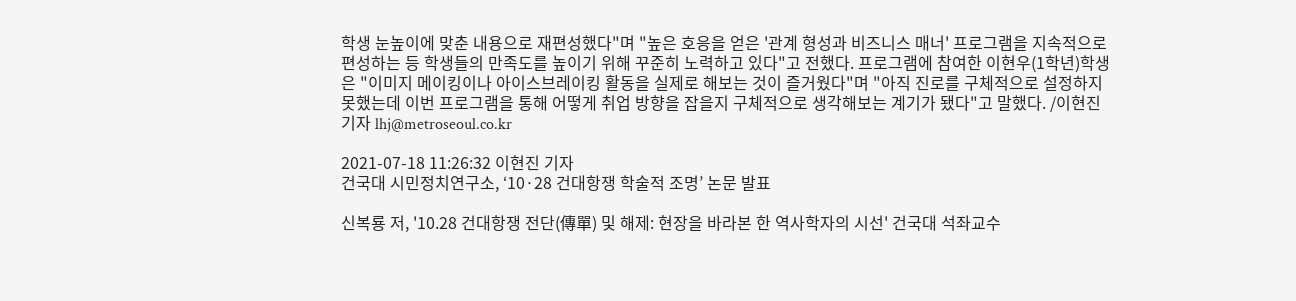학생 눈높이에 맞춘 내용으로 재편성했다"며 "높은 호응을 얻은 '관계 형성과 비즈니스 매너' 프로그램을 지속적으로 편성하는 등 학생들의 만족도를 높이기 위해 꾸준히 노력하고 있다"고 전했다. 프로그램에 참여한 이현우(1학년)학생은 "이미지 메이킹이나 아이스브레이킹 활동을 실제로 해보는 것이 즐거웠다"며 "아직 진로를 구체적으로 설정하지 못했는데 이번 프로그램을 통해 어떻게 취업 방향을 잡을지 구체적으로 생각해보는 계기가 됐다"고 말했다. /이현진기자 lhj@metroseoul.co.kr

2021-07-18 11:26:32 이현진 기자
건국대 시민정치연구소, ‘10·28 건대항쟁 학술적 조명’ 논문 발표

신복룡 저, '10.28 건대항쟁 전단(傳單) 및 해제: 현장을 바라본 한 역사학자의 시선' 건국대 석좌교수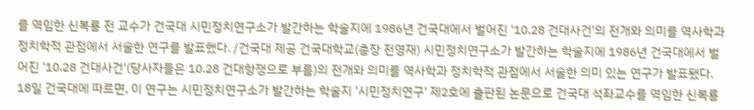를 역임한 신복룡 전 교수가 건국대 시민정치연구소가 발간하는 학술지에 1986년 건국대에서 벌어진 '10.28 건대사건'의 전개와 의미를 역사학과 정치학적 관점에서 서술한 연구를 발표했다. /건국대 제공 건국대학교(총장 전영재) 시민정치연구소가 발간하는 학술지에 1986년 건국대에서 벌어진 '10.28 건대사건'(당사자들은 10.28 건대항쟁으로 부름)의 전개와 의미를 역사학과 정치학적 관점에서 서술한 의미 있는 연구가 발표됐다. 18일 건국대에 따르면, 이 연구는 시민정치연구소가 발간하는 학술지 '시민정치연구' 제2호에 출판된 논문으로 건국대 석좌교수를 역임한 신복룡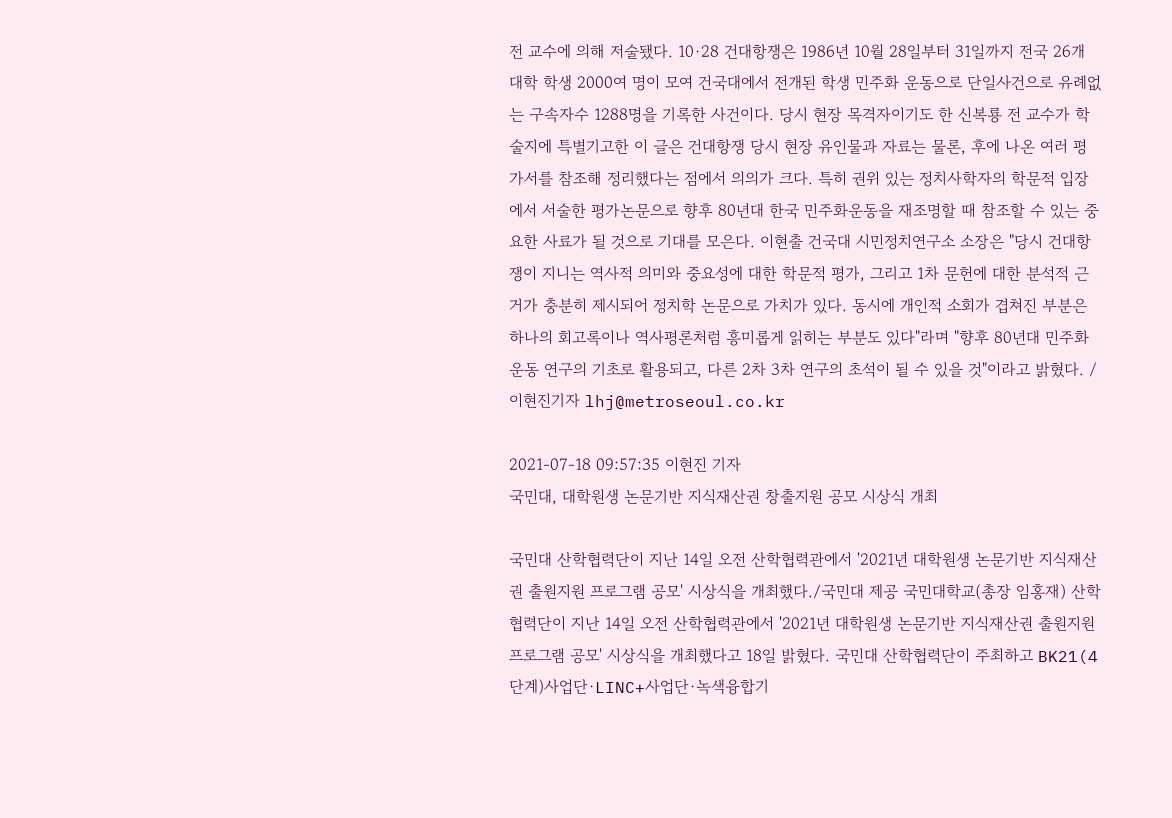전 교수에 의해 저술됐다. 10·28 건대항쟁은 1986년 10월 28일부터 31일까지 전국 26개 대학 학생 2000여 명이 모여 건국대에서 전개된 학생 민주화 운동으로 단일사건으로 유례없는 구속자수 1288명을 기록한 사건이다. 당시 현장 목격자이기도 한 신복룡 전 교수가 학술지에 특별기고한 이 글은 건대항쟁 당시 현장 유인물과 자료는 물론, 후에 나온 여러 평가서를 참조해 정리했다는 점에서 의의가 크다. 특히 권위 있는 정치사학자의 학문적 입장에서 서술한 평가논문으로 향후 80년대 한국 민주화운동을 재조명할 때 참조할 수 있는 중요한 사료가 될 것으로 기대를 모은다. 이현출 건국대 시민정치연구소 소장은 "당시 건대항쟁이 지니는 역사적 의미와 중요성에 대한 학문적 평가, 그리고 1차 문헌에 대한 분석적 근거가 충분히 제시되어 정치학 논문으로 가치가 있다. 동시에 개인적 소회가 겹쳐진 부분은 하나의 회고록이나 역사평론처럼 흥미롭게 읽히는 부분도 있다"라며 "향후 80년대 민주화운동 연구의 기초로 활용되고, 다른 2차 3차 연구의 초석이 될 수 있을 것"이라고 밝혔다. /이현진기자 lhj@metroseoul.co.kr

2021-07-18 09:57:35 이현진 기자
국민대, 대학원생 논문기반 지식재산권 창출지원 공모 시상식 개최

국민대 산학협력단이 지난 14일 오전 산학협력관에서 '2021년 대학원생 논문기반 지식재산권 출원지원 프로그램 공모' 시상식을 개최했다./국민대 제공 국민대학교(총장 임홍재) 산학협력단이 지난 14일 오전 산학협력관에서 '2021년 대학원생 논문기반 지식재산권 출원지원 프로그램 공모' 시상식을 개최했다고 18일 밝혔다. 국민대 산학협력단이 주최하고 BK21(4단계)사업단·LINC+사업단·녹색융합기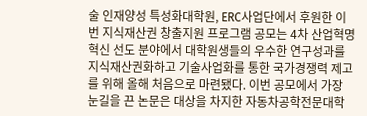술 인재양성 특성화대학원, ERC사업단에서 후원한 이번 지식재산권 창출지원 프로그램 공모는 4차 산업혁명 혁신 선도 분야에서 대학원생들의 우수한 연구성과를 지식재산권화하고 기술사업화를 통한 국가경쟁력 제고를 위해 올해 처음으로 마련됐다. 이번 공모에서 가장 눈길을 끈 논문은 대상을 차지한 자동차공학전문대학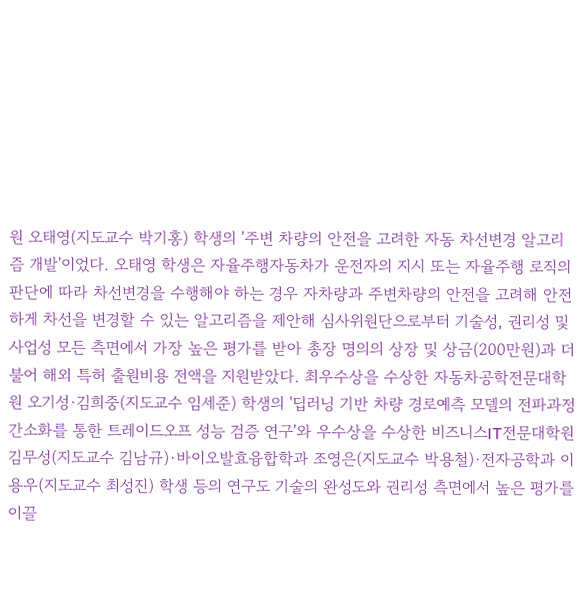원 오태영(지도교수 박기홍) 학생의 '주변 차량의 안전을 고려한 자동 차선변경 알고리즘 개발'이었다. 오태영 학생은 자율주행자동차가 운전자의 지시 또는 자율주행 로직의 판단에 따라 차선변경을 수행해야 하는 경우 자차량과 주변차량의 안전을 고려해 안전하게 차선을 변경할 수 있는 알고리즘을 제안해 심사위원단으로부터 기술성, 권리성 및 사업성 모든 측면에서 가장 높은 평가를 받아 총장 명의의 상장 및 상금(200만원)과 더불어 해외 특허 출원비용 전액을 지원받았다. 최우수상을 수상한 자동차공학전문대학원 오기성·김희중(지도교수 임세준) 학생의 '딥러닝 기반 차량 경로예측 모델의 전파과정 간소화를 통한 트레이드오프 성능 검증 연구'와 우수상을 수상한 비즈니스IT전문대학원 김무성(지도교수 김남규)·바이오발효융합학과 조영은(지도교수 박용철)·전자공학과 이용우(지도교수 최성진) 학생 등의 연구도 기술의 완성도와 권리성 측면에서 높은 평가를 이끌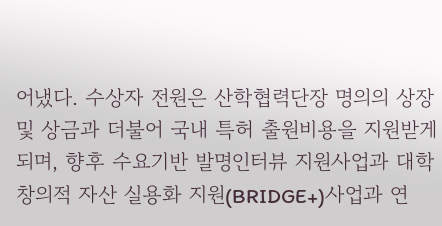어냈다. 수상자 전원은 산학협력단장 명의의 상장 및 상금과 더불어 국내 특허 출원비용을 지원받게 되며, 향후 수요기반 발명인터뷰 지원사업과 대학 창의적 자산 실용화 지원(BRIDGE+)사업과 연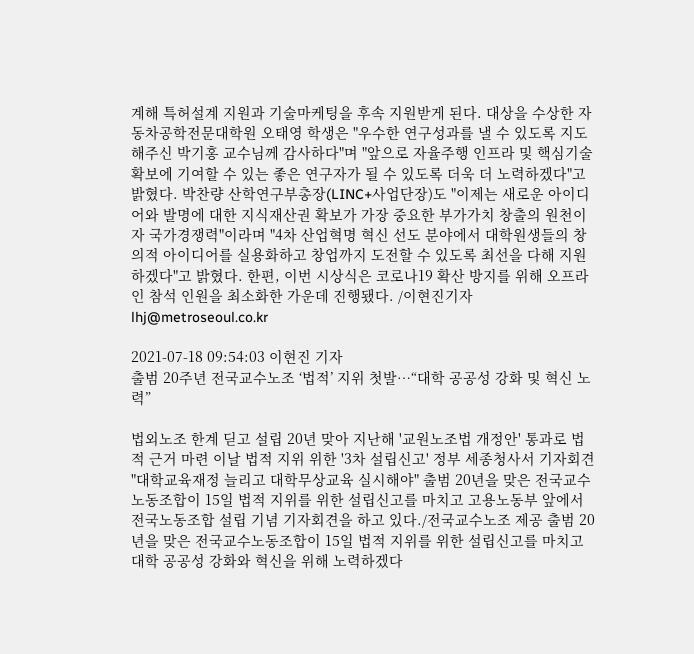계해 특허설계 지원과 기술마케팅을 후속 지원받게 된다. 대상을 수상한 자동차공학전문대학원 오태영 학생은 "우수한 연구성과를 낼 수 있도록 지도해주신 박기홍 교수님께 감사하다"며 "앞으로 자율주행 인프라 및 핵심기술 확보에 기여할 수 있는 좋은 연구자가 될 수 있도록 더욱 더 노력하겠다"고 밝혔다. 박찬량 산학연구부총장(LINC+사업단장)도 "이제는 새로운 아이디어와 발명에 대한 지식재산권 확보가 가장 중요한 부가가치 창출의 원천이자 국가경쟁력"이라며 "4차 산업혁명 혁신 선도 분야에서 대학원생들의 창의적 아이디어를 실용화하고 창업까지 도전할 수 있도록 최선을 다해 지원하겠다"고 밝혔다. 한편, 이번 시상식은 코로나19 확산 방지를 위해 오프라인 참석 인원을 최소화한 가운데 진행됐다. /이현진기자 lhj@metroseoul.co.kr

2021-07-18 09:54:03 이현진 기자
출범 20주년 전국교수노조 ‘법적’ 지위 첫발…“대학 공공성 강화 및 혁신 노력”

법외노조 한계 딛고 설립 20년 맞아 지난해 '교원노조법 개정안' 통과로 법적 근거 마련 이날 법적 지위 위한 '3차 설립신고' 정부 세종청사서 기자회견 "대학교육재정 늘리고 대학무상교육 실시해야" 출범 20년을 맞은 전국교수노동조합이 15일 법적 지위를 위한 설립신고를 마치고 고용노동부 앞에서 전국노동조합 설립 기념 기자회견을 하고 있다./전국교수노조 제공 출범 20년을 맞은 전국교수노동조합이 15일 법적 지위를 위한 설립신고를 마치고 대학 공공성 강화와 혁신을 위해 노력하겠다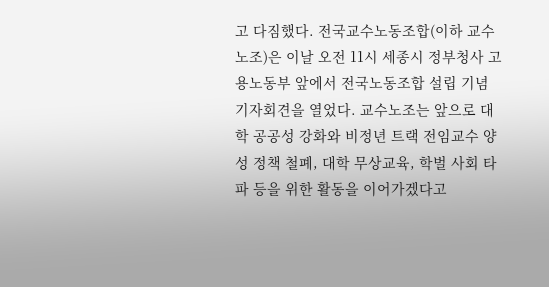고 다짐했다. 전국교수노동조합(이하 교수노조)은 이날 오전 11시 세종시 정부청사 고용노동부 앞에서 전국노동조합 설립 기념 기자회견을 열었다. 교수노조는 앞으로 대학 공공성 강화와 비정년 트랙 전임교수 양성 정책 철폐, 대학 무상교육, 학벌 사회 타파 등을 위한 활동을 이어가겠다고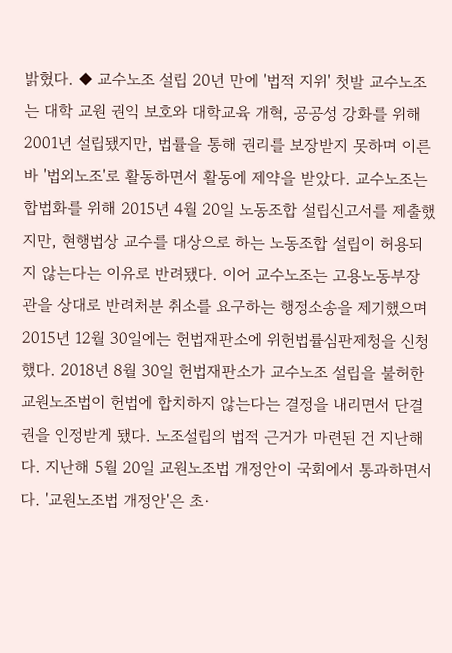밝혔다. ◆ 교수노조 설립 20년 만에 '법적 지위' 첫발 교수노조는 대학 교원 권익 보호와 대학교육 개혁, 공공성 강화를 위해 2001년 설립됐지만, 법률을 통해 권리를 보장받지 못하며 이른바 '법외노조'로 활동하면서 활동에 제약을 받았다. 교수노조는 합법화를 위해 2015년 4월 20일 노동조합 설립신고서를 제출했지만, 현행법상 교수를 대상으로 하는 노동조합 설립이 허용되지 않는다는 이유로 반려됐다. 이어 교수노조는 고용노동부장관을 상대로 반려처분 취소를 요구하는 행정소송을 제기했으며 2015년 12월 30일에는 헌법재판소에 위헌법률심판제청을 신청했다. 2018년 8월 30일 헌법재판소가 교수노조 설립을 불허한 교원노조법이 헌법에 합치하지 않는다는 결정을 내리면서 단결권을 인정받게 됐다. 노조설립의 법적 근거가 마련된 건 지난해다. 지난해 5월 20일 교원노조법 개정안이 국회에서 통과하면서다. '교원노조법 개정안'은 초·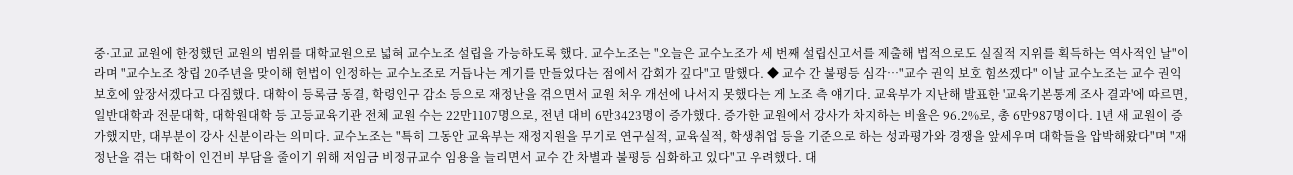중·고교 교원에 한정했던 교원의 범위를 대학교원으로 넓혀 교수노조 설립을 가능하도록 했다. 교수노조는 "오늘은 교수노조가 세 번째 설립신고서를 제출해 법적으로도 실질적 지위를 획득하는 역사적인 날"이라며 "교수노조 창립 20주년을 맞이해 헌법이 인정하는 교수노조로 거듭나는 계기를 만들었다는 점에서 감회가 깊다"고 말했다. ◆ 교수 간 불평등 심각…"교수 권익 보호 힘쓰겠다" 이날 교수노조는 교수 권익 보호에 앞장서겠다고 다짐했다. 대학이 등록금 동결, 학령인구 감소 등으로 재정난을 겪으면서 교원 처우 개선에 나서지 못했다는 게 노조 측 얘기다. 교육부가 지난해 발표한 '교육기본통계 조사 결과'에 따르면, 일반대학과 전문대학, 대학원대학 등 고등교육기관 전체 교원 수는 22만1107명으로, 전년 대비 6만3423명이 증가했다. 증가한 교원에서 강사가 차지하는 비율은 96.2%로, 총 6만987명이다. 1년 새 교원이 증가했지만, 대부분이 강사 신분이라는 의미다. 교수노조는 "특히 그동안 교육부는 재정지원을 무기로 연구실적, 교육실적, 학생취업 등을 기준으로 하는 성과평가와 경쟁을 앞세우며 대학들을 압박해왔다"며 "재정난을 겪는 대학이 인건비 부담을 줄이기 위해 저임금 비정규교수 임용을 늘리면서 교수 간 차별과 불평등 심화하고 있다"고 우려했다. 대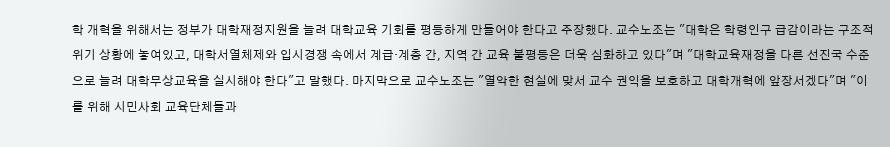학 개혁을 위해서는 정부가 대학재정지원을 늘려 대학교육 기회를 평등하게 만들어야 한다고 주장했다. 교수노조는 "대학은 학령인구 급감이라는 구조적 위기 상황에 놓여있고, 대학서열체제와 입시경쟁 속에서 계급·계층 간, 지역 간 교육 불평등은 더욱 심화하고 있다"며 "대학교육재정을 다른 선진국 수준으로 늘려 대학무상교육을 실시해야 한다"고 말했다. 마지막으로 교수노조는 "열악한 현실에 맞서 교수 권익을 보호하고 대학개혁에 앞장서겠다"며 "이를 위해 시민사회 교육단체들과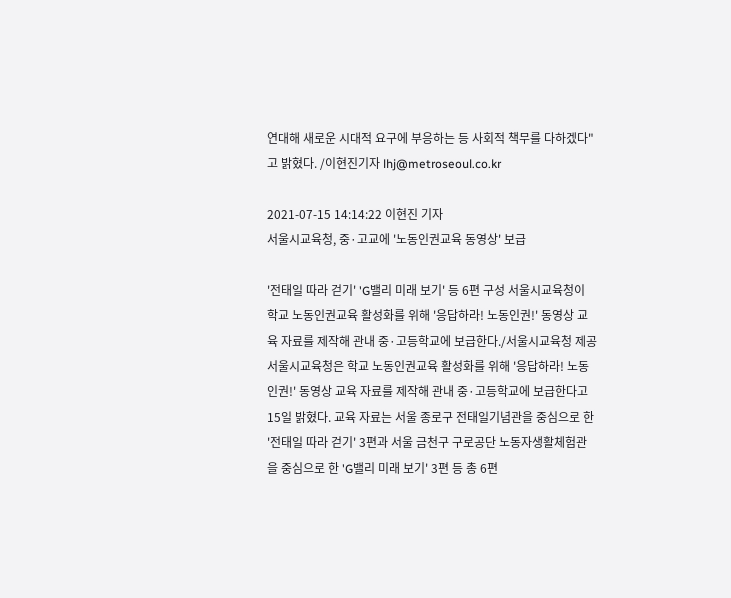연대해 새로운 시대적 요구에 부응하는 등 사회적 책무를 다하겠다"고 밝혔다. /이현진기자 lhj@metroseoul.co.kr

2021-07-15 14:14:22 이현진 기자
서울시교육청, 중·고교에 '노동인권교육 동영상' 보급

'전태일 따라 걷기' 'G밸리 미래 보기' 등 6편 구성 서울시교육청이 학교 노동인권교육 활성화를 위해 '응답하라! 노동인권!' 동영상 교육 자료를 제작해 관내 중·고등학교에 보급한다./서울시교육청 제공 서울시교육청은 학교 노동인권교육 활성화를 위해 '응답하라! 노동인권!' 동영상 교육 자료를 제작해 관내 중·고등학교에 보급한다고 15일 밝혔다. 교육 자료는 서울 종로구 전태일기념관을 중심으로 한 '전태일 따라 걷기' 3편과 서울 금천구 구로공단 노동자생활체험관을 중심으로 한 'G밸리 미래 보기' 3편 등 총 6편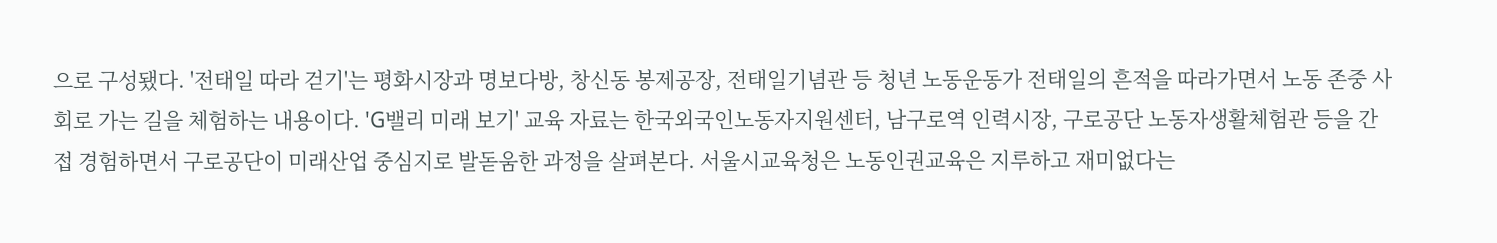으로 구성됐다. '전태일 따라 걷기'는 평화시장과 명보다방, 창신동 봉제공장, 전태일기념관 등 청년 노동운동가 전태일의 흔적을 따라가면서 노동 존중 사회로 가는 길을 체험하는 내용이다. 'G밸리 미래 보기' 교육 자료는 한국외국인노동자지원센터, 남구로역 인력시장, 구로공단 노동자생활체험관 등을 간접 경험하면서 구로공단이 미래산업 중심지로 발돋움한 과정을 살펴본다. 서울시교육청은 노동인권교육은 지루하고 재미없다는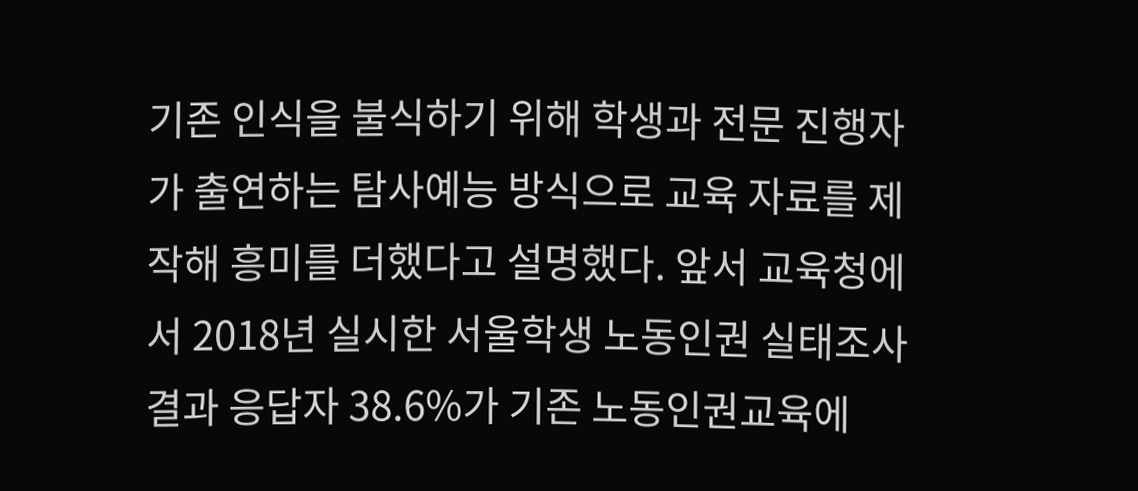기존 인식을 불식하기 위해 학생과 전문 진행자가 출연하는 탐사예능 방식으로 교육 자료를 제작해 흥미를 더했다고 설명했다. 앞서 교육청에서 2018년 실시한 서울학생 노동인권 실태조사결과 응답자 38.6%가 기존 노동인권교육에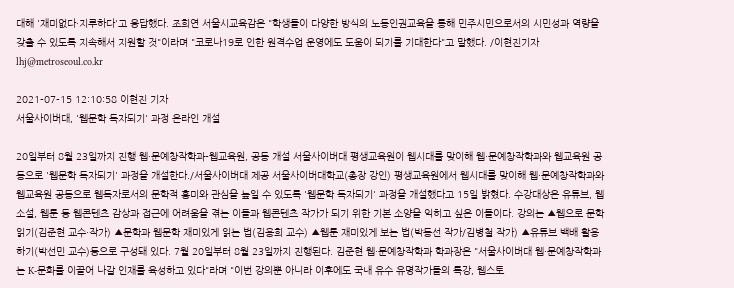대해 '재미없다·지루하다'고 응답했다. 조희연 서울시교육감은 "학생들이 다양한 방식의 노동인권교육을 통해 민주시민으로서의 시민성과 역량을 갖출 수 있도록 지속해서 지원할 것"이라며 "코로나19로 인한 원격수업 운영에도 도움이 되기를 기대한다"고 말했다. /이현진기자 lhj@metroseoul.co.kr

2021-07-15 12:10:58 이현진 기자
서울사이버대, '웹문학 독자되기' 과정 온라인 개설

20일부터 8월 23일까지 진행 웹·문예창작학과-웹교육원, 공동 개설 서울사이버대 평생교육원이 웹시대를 맞이해 웹·문예창작학과와 웹교육원 공동으로 '웹문학 독자되기' 과정을 개설한다./서울사이버대 제공 서울사이버대학교(총장 강인) 평생교육원에서 웹시대를 맞이해 웹·문예창작학과와 웹교육원 공동으로 웹독자로서의 문학적 흥미와 관심을 높일 수 있도록 '웹문학 독자되기' 과정을 개설했다고 15일 밝혔다. 수강대상은 유튜브, 웹소설, 웹툰 등 웹콘텐츠 감상과 접근에 어려움을 겪는 이들과 웹콘텐츠 작가가 되기 위한 기본 소양을 익히고 싶은 이들이다. 강의는 ▲웹으로 문학읽기(김준현 교수·작가) ▲문학과 웹문학 재미있게 읽는 법(김용희 교수) ▲웹툰 재미있게 보는 법(박동선 작가/김병철 작가) ▲유튜브 백배 활용하기(박선민 교수)등으로 구성돼 있다. 7월 20일부터 8월 23일까지 진행된다. 김준현 웹·문예창작학과 학과장은 "서울사이버대 웹·문예창작학과는 K-문화를 이끌어 나갈 인재를 육성하고 있다"라며 "이번 강의뿐 아니라 이후에도 국내 유수 유명작가들의 특강, 웹스토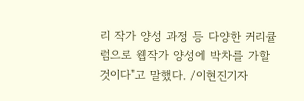리 작가 양성 과정 등 다양한 커리큘럼으로 웹작가 양성에 박차를 가할 것이다"고 말했다. /이현진기자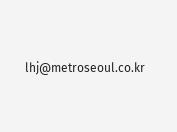lhj@metroseoul.co.kr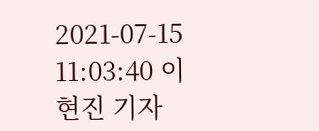2021-07-15 11:03:40 이현진 기자